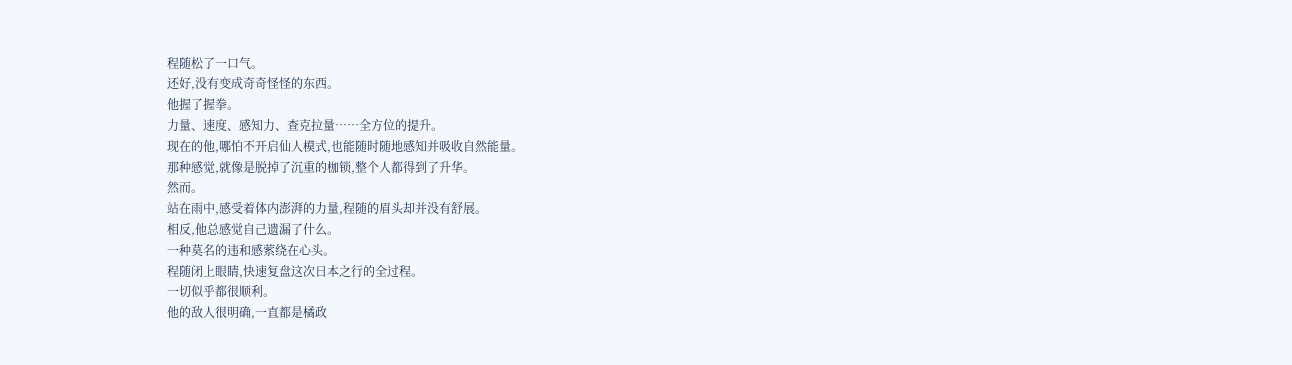程随松了一口气。
还好,没有变成奇奇怪怪的东西。
他握了握拳。
力量、速度、感知力、查克拉量……全方位的提升。
现在的他,哪怕不开启仙人模式,也能随时随地感知并吸收自然能量。
那种感觉,就像是脱掉了沉重的枷锁,整个人都得到了升华。
然而。
站在雨中,感受着体内澎湃的力量,程随的眉头却并没有舒展。
相反,他总感觉自己遗漏了什么。
一种莫名的违和感萦绕在心头。
程随闭上眼睛,快速复盘这次日本之行的全过程。
一切似乎都很顺利。
他的敌人很明确,一直都是橘政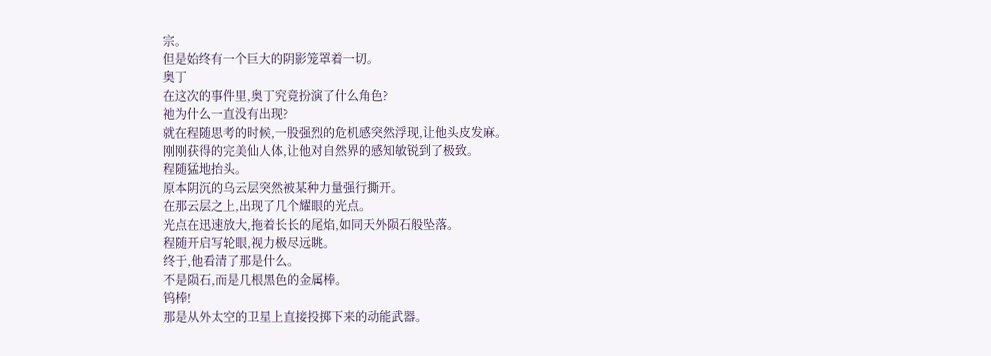宗。
但是始终有一个巨大的阴影笼罩着一切。
奥丁
在这次的事件里,奥丁究竟扮演了什么角色?
祂为什么一直没有出现?
就在程随思考的时候,一股强烈的危机感突然浮现,让他头皮发麻。
刚刚获得的完美仙人体,让他对自然界的感知敏锐到了极致。
程随猛地抬头。
原本阴沉的乌云层突然被某种力量强行撕开。
在那云层之上,出现了几个耀眼的光点。
光点在迅速放大,拖着长长的尾焰,如同天外陨石般坠落。
程随开启写轮眼,视力极尽远眺。
终于,他看清了那是什么。
不是陨石,而是几根黑色的金属棒。
钨棒!
那是从外太空的卫星上直接投掷下来的动能武器。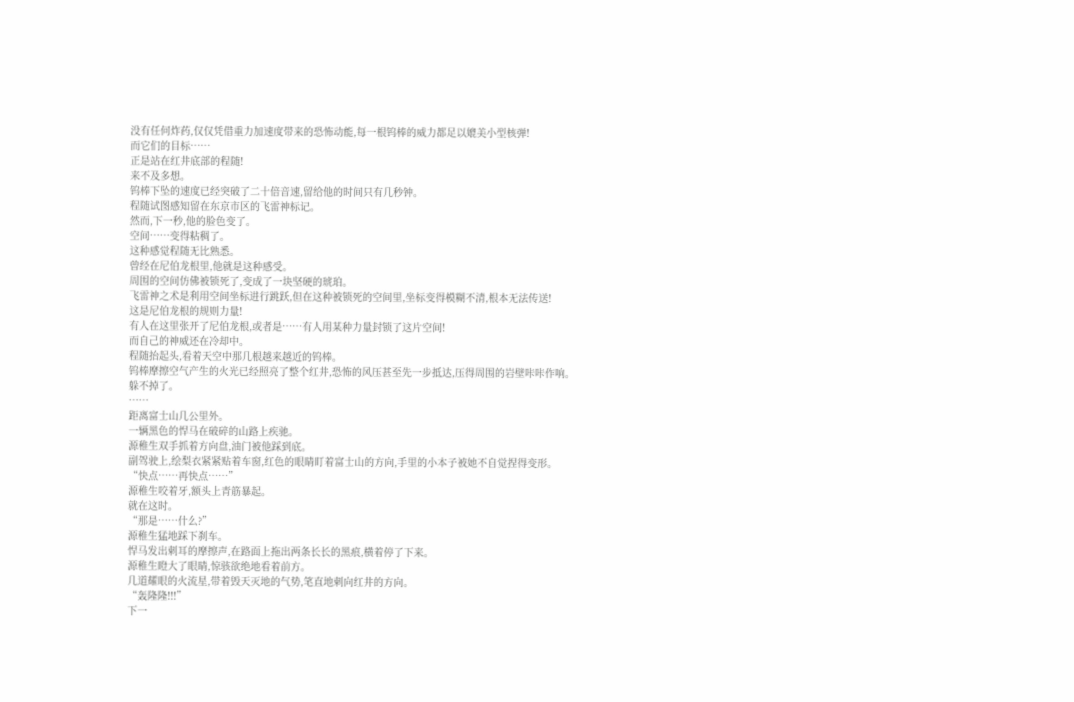没有任何炸药,仅仅凭借重力加速度带来的恐怖动能,每一根钨棒的威力都足以媲美小型核弹!
而它们的目标……
正是站在红井底部的程随!
来不及多想。
钨棒下坠的速度已经突破了二十倍音速,留给他的时间只有几秒钟。
程随试图感知留在东京市区的飞雷神标记。
然而,下一秒,他的脸色变了。
空间……变得粘稠了。
这种感觉程随无比熟悉。
曾经在尼伯龙根里,他就是这种感受。
周围的空间仿佛被锁死了,变成了一块坚硬的琥珀。
飞雷神之术是利用空间坐标进行跳跃,但在这种被锁死的空间里,坐标变得模糊不清,根本无法传送!
这是尼伯龙根的规则力量!
有人在这里张开了尼伯龙根,或者是……有人用某种力量封锁了这片空间!
而自己的神威还在冷却中。
程随抬起头,看着天空中那几根越来越近的钨棒。
钨棒摩擦空气产生的火光已经照亮了整个红井,恐怖的风压甚至先一步抵达,压得周围的岩壁咔咔作响。
躲不掉了。
……
距离富士山几公里外。
一辆黑色的悍马在破碎的山路上疾驰。
源稚生双手抓着方向盘,油门被他踩到底。
副驾驶上,绘梨衣紧紧贴着车窗,红色的眼睛盯着富士山的方向,手里的小本子被她不自觉捏得变形。
“快点……再快点……”
源稚生咬着牙,额头上青筋暴起。
就在这时。
“那是……什么?”
源稚生猛地踩下刹车。
悍马发出刺耳的摩擦声,在路面上拖出两条长长的黑痕,横着停了下来。
源稚生瞪大了眼睛,惊骇欲绝地看着前方。
几道耀眼的火流星,带着毁天灭地的气势,笔直地刺向红井的方向。
“轰隆隆!!!”
下一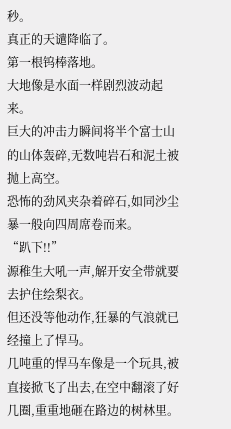秒。
真正的天谴降临了。
第一根钨棒落地。
大地像是水面一样剧烈波动起来。
巨大的冲击力瞬间将半个富士山的山体轰碎,无数吨岩石和泥土被抛上高空。
恐怖的劲风夹杂着碎石,如同沙尘暴一般向四周席卷而来。
“趴下!!”
源稚生大吼一声,解开安全带就要去护住绘梨衣。
但还没等他动作,狂暴的气浪就已经撞上了悍马。
几吨重的悍马车像是一个玩具,被直接掀飞了出去,在空中翻滚了好几圈,重重地砸在路边的树林里。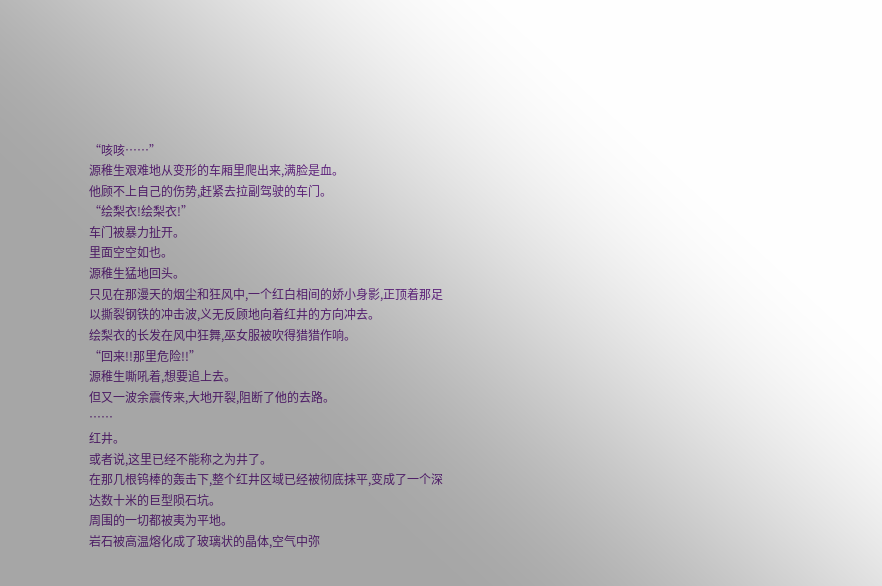“咳咳……”
源稚生艰难地从变形的车厢里爬出来,满脸是血。
他顾不上自己的伤势,赶紧去拉副驾驶的车门。
“绘梨衣!绘梨衣!”
车门被暴力扯开。
里面空空如也。
源稚生猛地回头。
只见在那漫天的烟尘和狂风中,一个红白相间的娇小身影,正顶着那足以撕裂钢铁的冲击波,义无反顾地向着红井的方向冲去。
绘梨衣的长发在风中狂舞,巫女服被吹得猎猎作响。
“回来!!那里危险!!”
源稚生嘶吼着,想要追上去。
但又一波余震传来,大地开裂,阻断了他的去路。
……
红井。
或者说,这里已经不能称之为井了。
在那几根钨棒的轰击下,整个红井区域已经被彻底抹平,变成了一个深达数十米的巨型陨石坑。
周围的一切都被夷为平地。
岩石被高温熔化成了玻璃状的晶体,空气中弥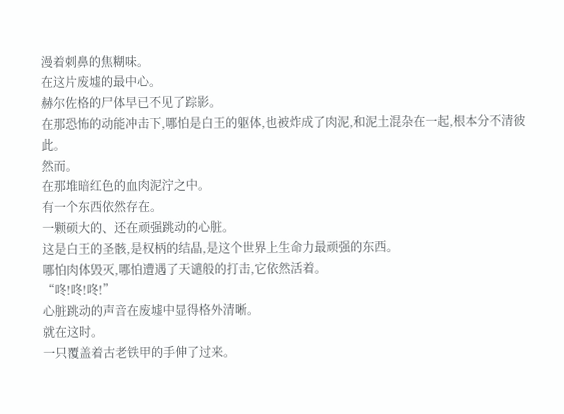漫着刺鼻的焦糊味。
在这片废墟的最中心。
赫尔佐格的尸体早已不见了踪影。
在那恐怖的动能冲击下,哪怕是白王的躯体,也被炸成了肉泥,和泥土混杂在一起,根本分不清彼此。
然而。
在那堆暗红色的血肉泥泞之中。
有一个东西依然存在。
一颗硕大的、还在顽强跳动的心脏。
这是白王的圣骸,是权柄的结晶,是这个世界上生命力最顽强的东西。
哪怕肉体毁灭,哪怕遭遇了天谴般的打击,它依然活着。
“咚!咚!咚!”
心脏跳动的声音在废墟中显得格外清晰。
就在这时。
一只覆盖着古老铁甲的手伸了过来。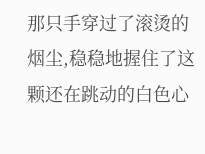那只手穿过了滚烫的烟尘,稳稳地握住了这颗还在跳动的白色心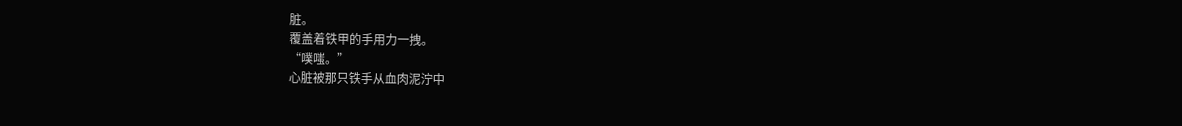脏。
覆盖着铁甲的手用力一拽。
“噗嗤。”
心脏被那只铁手从血肉泥泞中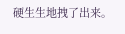硬生生地拽了出来。